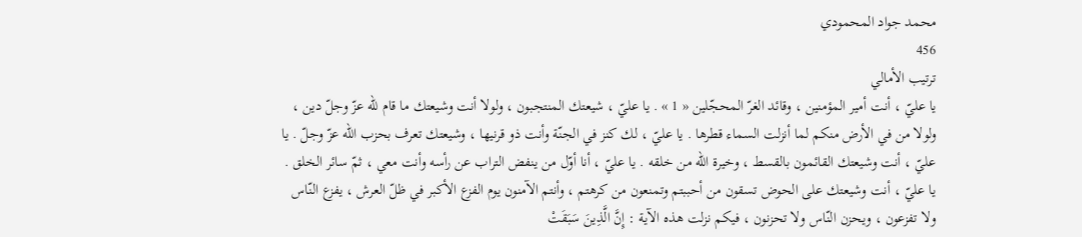محمد جواد المحمودي
456
ترتيب الأمالي
يا عليّ ، أنت أمير المؤمنين ، وقائد الغرّ المحجّلين « 1 » . يا عليّ ، شيعتك المنتجبون ، ولولا أنت وشيعتك ما قام للّه عزّ وجلّ دين ، ولولا من في الأرض منكم لما أنزلت السماء قطرها . يا عليّ ، لك كنز في الجنّة وأنت ذو قرنيها ، وشيعتك تعرف بحزب اللّه عزّ وجلّ . يا عليّ ، أنت وشيعتك القائمون بالقسط ، وخيرة اللّه من خلقه . يا عليّ ، أنا أوّل من ينفض التراب عن رأسه وأنت معي ، ثمّ سائر الخلق . يا عليّ ، أنت وشيعتك على الحوض تسقون من أحببتم وتمنعون من كرهتم ، وأنتم الآمنون يوم الفزع الأكبر في ظلّ العرش ، يفزع النّاس ولا تفزعون ، ويحزن النّاس ولا تحزنون ، فيكم نزلت هذه الآية : إِنَّ الَّذِينَ سَبَقَتْ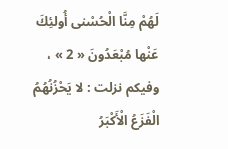لَهُمْ مِنَّا الْحُسْنى أُولئِكَ عَنْها مُبْعَدُونَ « 2 » ، وفيكم نزلت : لا يَحْزُنُهُمُ الْفَزَعُ الْأَكْبَرُ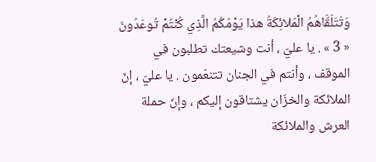وَتَتَلَقَّاهُمُ الْمَلائِكَةُ هذا يَوْمُكُمُ الَّذِي كُنْتُمْ تُوعَدُونَ « 3 » . يا عليّ ، أنت وشيعتك تطلبون في الموقف ، وأنتم في الجنان تتنعّمون . يا عليّ ، إنّ الملائكة والخزّان يشتاقون إليكم ، وإنّ حملة العرش والملائكة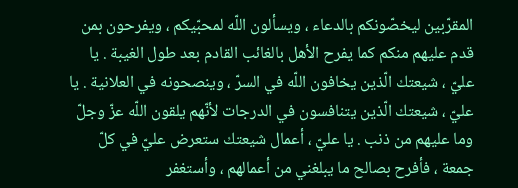المقرّبين ليخصّونكم بالدعاء ، ويسألون اللّه لمحبّيكم ، ويفرحون بمن قدم عليهم منكم كما يفرح الأهل بالغائب القادم بعد طول الغيبة . يا عليّ ، شيعتك الّذين يخافون اللّه في السرّ ، وينصحونه في العلانية . يا عليّ ، شيعتك الّذين يتنافسون في الدرجات لأنّهم يلقون اللّه عزّ وجلّ وما عليهم من ذنب . يا عليّ ، أعمال شيعتك ستعرض عليّ في كلّ جمعة ، فأفرح بصالح ما يبلغني من أعمالهم ، وأستغفر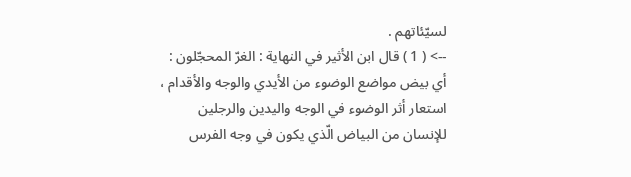لسيّئاتهم .
--> ( 1 ) قال ابن الأثير في النهاية : الغرّ المحجّلون : أي بيض مواضع الوضوء من الأيدي والوجه والأقدام ، استعار أثر الوضوء في الوجه واليدين والرجلين للإنسان من البياض الّذي يكون في وجه الفرس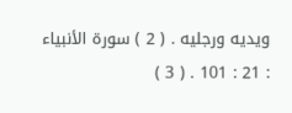ويديه ورجليه . ( 2 ) سورة الأنبياء : 21 : 101 . ( 3 )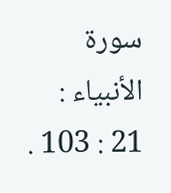سورة الأنبياء : 21 : 103 .